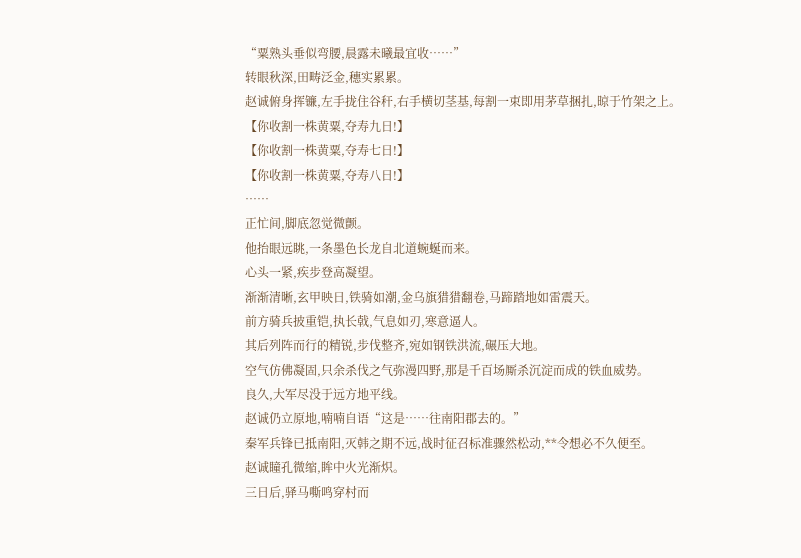“粟熟头垂似弯腰,晨露未曦最宜收……”
转眼秋深,田畴泛金,穗实累累。
赵诚俯身挥镰,左手拢住谷秆,右手横切茎基,每割一束即用茅草捆扎,晾于竹架之上。
【你收割一株黄粟,夺寿九日!】
【你收割一株黄粟,夺寿七日!】
【你收割一株黄粟,夺寿八日!】
……
正忙间,脚底忽觉微颤。
他抬眼远眺,一条墨色长龙自北道蜿蜒而来。
心头一紧,疾步登高凝望。
渐渐清晰,玄甲映日,铁骑如潮,金乌旗猎猎翻卷,马蹄踏地如雷震天。
前方骑兵披重铠,执长戟,气息如刃,寒意逼人。
其后列阵而行的精锐,步伐整齐,宛如钢铁洪流,碾压大地。
空气仿佛凝固,只余杀伐之气弥漫四野,那是千百场厮杀沉淀而成的铁血威势。
良久,大军尽没于远方地平线。
赵诚仍立原地,喃喃自语“这是……往南阳郡去的。”
秦军兵锋已抵南阳,灭韩之期不远,战时征召标准骤然松动,**令想必不久便至。
赵诚瞳孔微缩,眸中火光渐炽。
三日后,驿马嘶鸣穿村而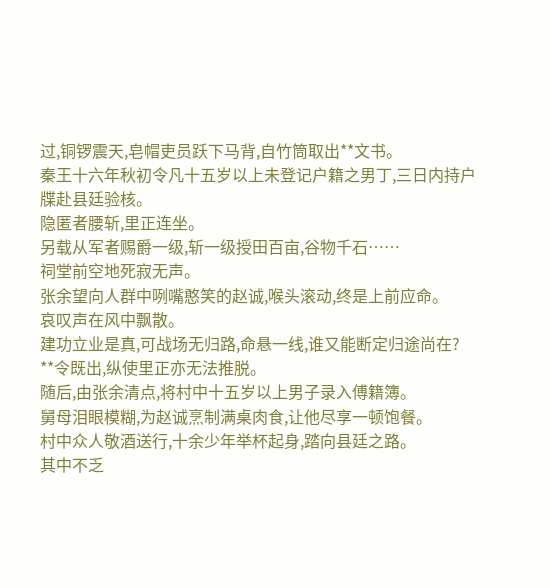过,铜锣震天,皂帽吏员跃下马背,自竹筒取出**文书。
秦王十六年秋初令凡十五岁以上未登记户籍之男丁,三日内持户牒赴县廷验核。
隐匿者腰斩,里正连坐。
另载从军者赐爵一级,斩一级授田百亩,谷物千石……
祠堂前空地死寂无声。
张余望向人群中咧嘴憨笑的赵诚,喉头滚动,终是上前应命。
哀叹声在风中飘散。
建功立业是真,可战场无归路,命悬一线,谁又能断定归途尚在?
**令既出,纵使里正亦无法推脱。
随后,由张余清点,将村中十五岁以上男子录入傅籍簿。
舅母泪眼模糊,为赵诚烹制满桌肉食,让他尽享一顿饱餐。
村中众人敬酒送行,十余少年举杯起身,踏向县廷之路。
其中不乏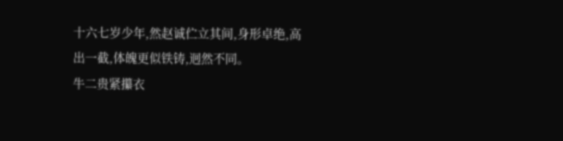十六七岁少年,然赵诚伫立其间,身形卓绝,高出一截,体魄更似铁铸,迥然不同。
牛二贵紧攥衣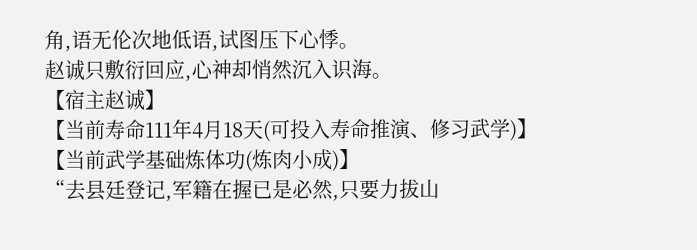角,语无伦次地低语,试图压下心悸。
赵诚只敷衍回应,心神却悄然沉入识海。
【宿主赵诚】
【当前寿命111年4月18天(可投入寿命推演、修习武学)】
【当前武学基础炼体功(炼肉小成)】
“去县廷登记,军籍在握已是必然,只要力拔山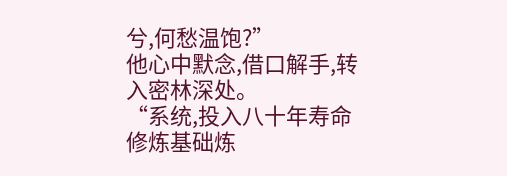兮,何愁温饱?”
他心中默念,借口解手,转入密林深处。
“系统,投入八十年寿命修炼基础炼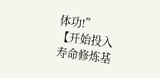体功!”
【开始投入寿命修炼基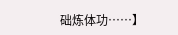础炼体功……】